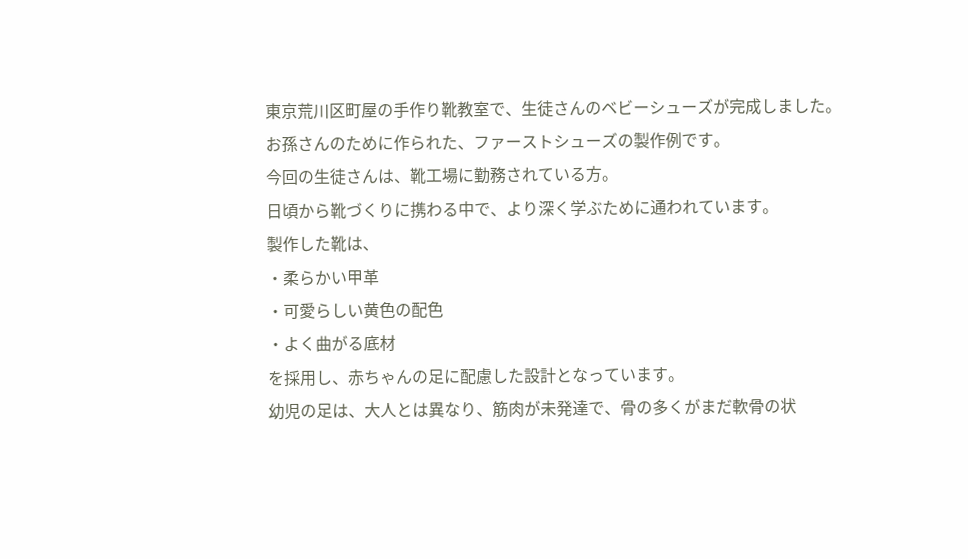東京荒川区町屋の手作り靴教室で、生徒さんのベビーシューズが完成しました。
お孫さんのために作られた、ファーストシューズの製作例です。
今回の生徒さんは、靴工場に勤務されている方。
日頃から靴づくりに携わる中で、より深く学ぶために通われています。
製作した靴は、
・柔らかい甲革
・可愛らしい黄色の配色
・よく曲がる底材
を採用し、赤ちゃんの足に配慮した設計となっています。
幼児の足は、大人とは異なり、筋肉が未発達で、骨の多くがまだ軟骨の状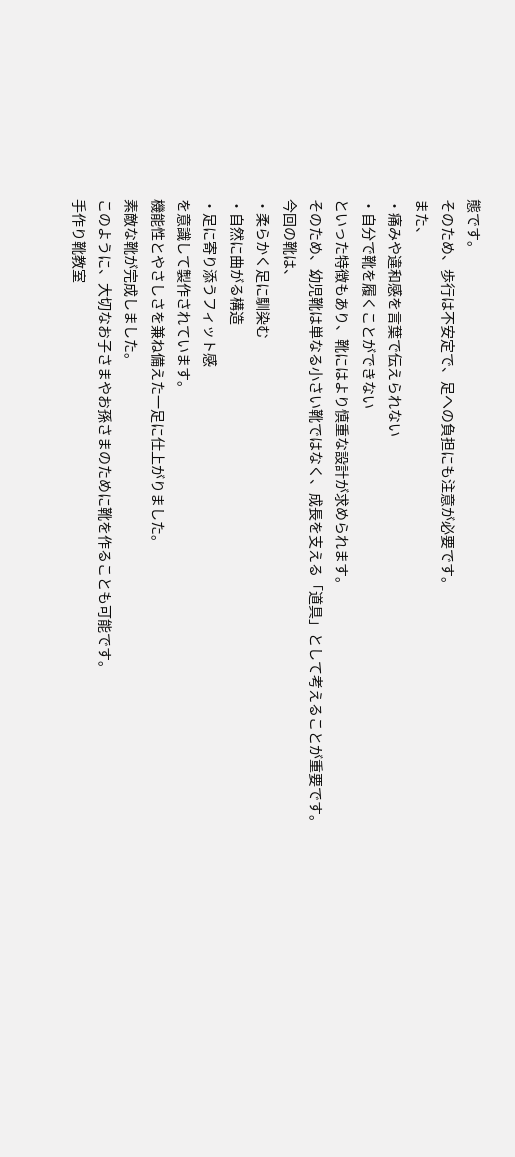態です。
そのため、歩行は不安定で、足への負担にも注意が必要です。
また、
・痛みや違和感を言葉で伝えられない
・自分で靴を履くことができない
といった特徴もあり、靴にはより慎重な設計が求められます。
そのため、幼児靴は単なる小さい靴ではなく、成長を支える「道具」として考えることが重要です。
今回の靴は、
・柔らかく足に馴染む
・自然に曲がる構造
・足に寄り添うフィット感
を意識して製作されています。
機能性とやさしさを兼ね備えた一足に仕上がりました。
素敵な靴が完成しました。
このように、大切なお子さまやお孫さまのために靴を作ることも可能です。
手作り靴教室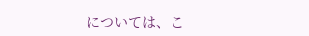については、こ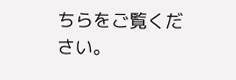ちらをご覧ください。